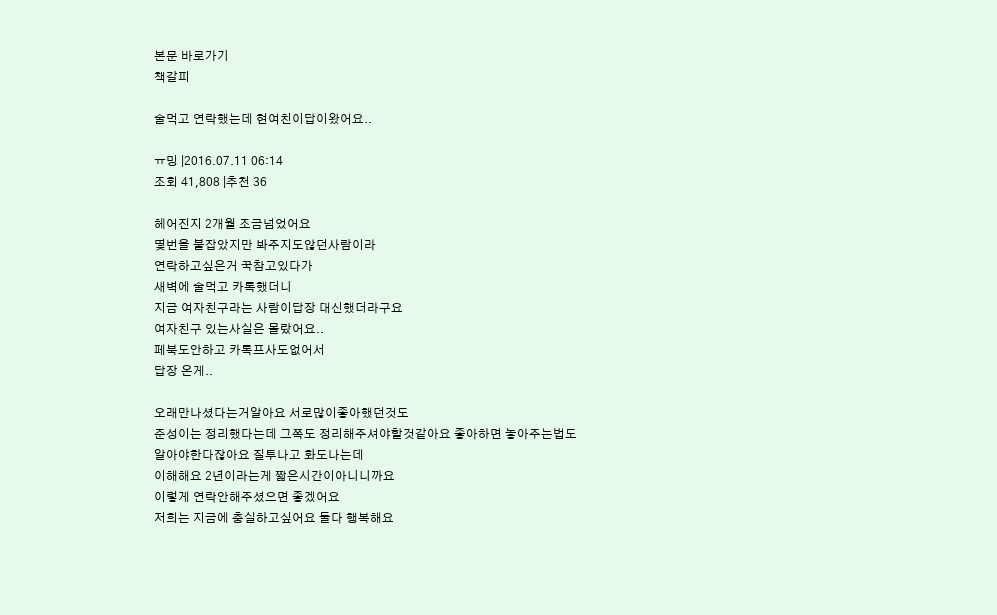본문 바로가기
책갈피

술먹고 연락했는데 현여친이답이왔어요..

ㅠ밍 |2016.07.11 06:14
조회 41,808 |추천 36

헤어진지 2개월 조금넘었어요
몇번을 붙잡았지만 봐주지도않던사람이라
연락하고싶은거 꾹참고있다가
새벽에 술먹고 카톡했더니
지금 여자친구라는 사람이답장 대신했더라구요
여자친구 있는사실은 몰랐어요..
페북도안하고 카톡프사도없어서
답장 온게..

오래만나셨다는거알아요 서로많이좋아했던것도
준성이는 정리했다는데 그쪽도 정리해주셔야할것같아요 좋아하면 놓아주는법도
알아야한다잖아요 질투나고 화도나는데
이해해요 2년이라는게 짧은시간이아니니까요
이렇게 연락안해주셨으면 좋겠어요
저희는 지금에 충실하고싶어요 둘다 행복해요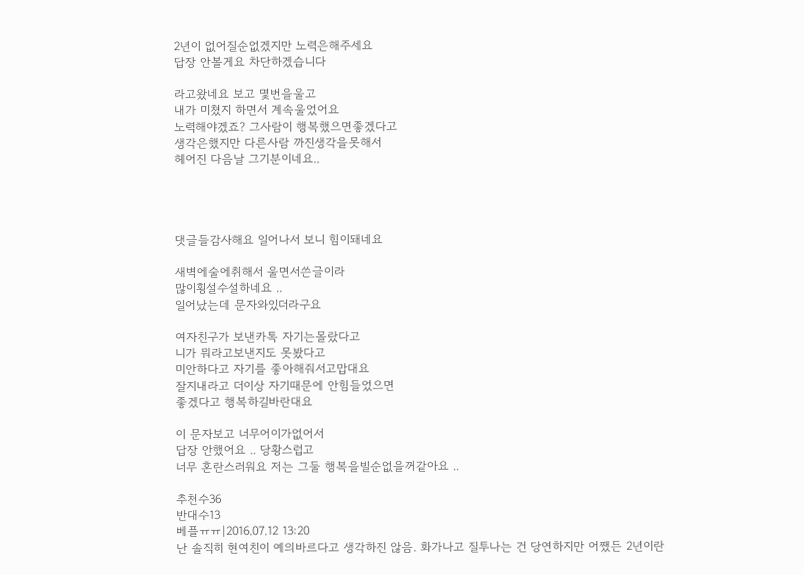2년이 없어질순없겠지만 노력은해주세요
답장 안볼게요 차단하겠습니다

라고왔네요 보고 몇번을울고
내가 미쳤지 하면서 계속울었어요
노력해야겠죠? 그사람이 행복했으면좋겠다고
생각은했지만 다른사람 까진생각을못해서
헤어진 다음날 그기분이네요..




댓글들감사해요 일어나서 보니 힘이돼네요

새벽에술에취해서 울면서쓴글이라
많이횡설수설하네요 ..
일어났는데 문자와있더라구요

여자친구가 보낸카톡 자기는몰랐다고
니가 뭐라고보낸지도 못봤다고
미안하다고 자기를 좋아해줘서고맙대요
잘지내라고 더이상 자기때문에 안힘들었으면
좋겠다고 행복하길바란대요

이 문자보고 너무어이가없어서
답장 안했어요 .. 당황스럽고
너무 혼란스러워요 저는 그둘 행복을빌순없을꺼같아요 ..

추천수36
반대수13
베플ㅠㅠ|2016.07.12 13:20
난 솔직히 현여친이 예의바르다고 생각하진 않음. 화가나고 질투나는 건 당연하지만 어쨌든 2년이란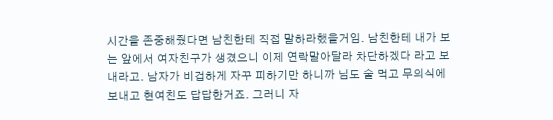시간을 존중해줬다면 남친한테 직접 말하라했을거임. 남친한테 내가 보는 앞에서 여자친구가 생겼으니 이제 연락말아달라 차단하겠다 라고 보내라고. 남자가 비겁하게 자꾸 피하기만 하니까 님도 술 먹고 무의식에 보내고 현여친도 답답한거죠. 그러니 자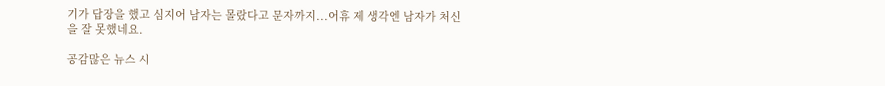기가 답장을 했고 심지어 남자는 몰랐다고 문자까지...어휴 제 생각엔 남자가 처신을 잘 못했네요.

공감많은 뉴스 시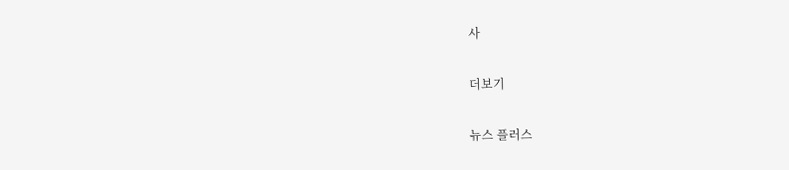사

더보기

뉴스 플러스